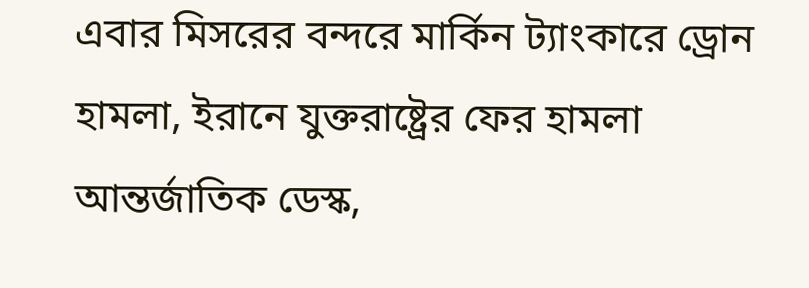এবার মিসরের বন্দরে মার্কিন ট্যাংকারে ড্রোন হামলা, ইরানে যুক্তরাষ্ট্রের ফের হামলা
আন্তর্জাতিক ডেস্ক,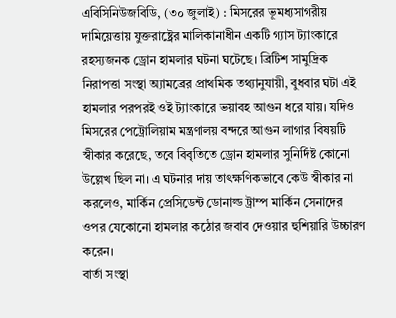এবিসিনিউজবিডি, (৩০ জুলাই) : মিসরের ভূমধ্যসাগরীয় দামিয়েত্তায় যুক্তরাষ্ট্রের মালিকানাধীন একটি গ্যাস ট্যাংকারে রহস্যজনক ড্রোন হামলার ঘটনা ঘটেছে। ব্রিটিশ সামুদ্রিক নিরাপত্তা সংস্থা অ্যামব্রের প্রাথমিক তথ্যানুযায়ী, বুধবার ঘটা এই হামলার পরপরই ওই ট্যাংকারে ভয়াবহ আগুন ধরে যায়। যদিও মিসরের পেট্রোলিয়াম মন্ত্রণালয় বন্দরে আগুন লাগার বিষয়টি স্বীকার করেছে, তবে বিবৃতিতে ড্রোন হামলার সুনির্দিষ্ট কোনো উল্লেখ ছিল না। এ ঘটনার দায় তাৎক্ষণিকভাবে কেউ স্বীকার না করলেও, মার্কিন প্রেসিডেন্ট ডোনাল্ড ট্রাম্প মার্কিন সেনাদের ওপর যেকোনো হামলার কঠোর জবাব দেওয়ার হুশিয়ারি উচ্চারণ করেন।
বার্তা সংস্থা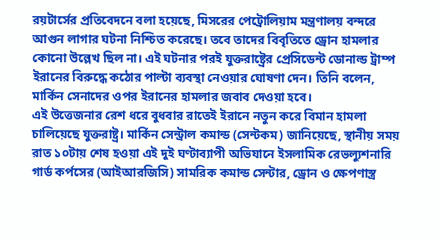রয়টার্সের প্রতিবেদনে বলা হয়েছে, মিসরের পেট্রোলিয়াম মন্ত্রণালয় বন্দরে আগুন লাগার ঘটনা নিশ্চিত করেছে। তবে তাদের বিবৃতিতে ড্রোন হামলার কোনো উল্লেখ ছিল না। এই ঘটনার পরই যুক্তরাষ্ট্রের প্রেসিডেন্ট ডোনাল্ড ট্রাম্প ইরানের বিরুদ্ধে কঠোর পাল্টা ব্যবস্থা নেওয়ার ঘোষণা দেন। তিনি বলেন, মার্কিন সেনাদের ওপর ইরানের হামলার জবাব দেওয়া হবে।
এই উত্তেজনার রেশ ধরে বুধবার রাতেই ইরানে নতুন করে বিমান হামলা চালিয়েছে যুক্তরাষ্ট্র। মার্কিন সেন্ট্রাল কমান্ড (সেন্টকম) জানিয়েছে, স্থানীয় সময় রাত ১০টায় শেষ হওয়া এই দুই ঘণ্টাব্যাপী অভিযানে ইসলামিক রেভল্যুশনারি গার্ড কর্পসের (আইআরজিসি) সামরিক কমান্ড সেন্টার, ড্রোন ও ক্ষেপণাস্ত্র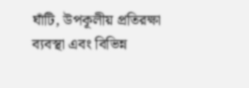ঘাঁটি, উপকূলীয় প্রতিরক্ষা ব্যবস্থা এবং বিভিন্ন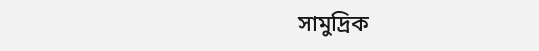সামুদ্রিক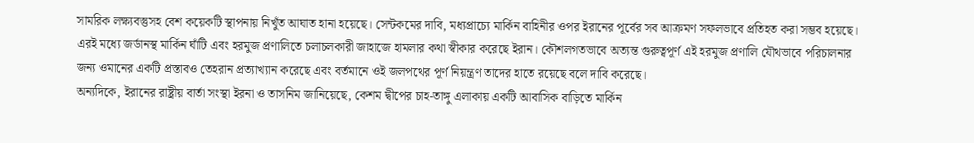সামরিক লক্ষ্যবস্তুসহ বেশ কয়েকটি স্থাপনায় নিখুঁত আঘাত হানা হয়েছে। সেন্টকমের দাবি, মধ্যপ্রাচ্যে মার্কিন বাহিনীর ওপর ইরানের পূর্বের সব আক্রমণ সফলভাবে প্রতিহত করা সম্ভব হয়েছে।
এরই মধ্যে জর্ডানস্থ মার্কিন ঘাঁটি এবং হরমুজ প্রণালিতে চলাচলকারী জাহাজে হামলার কথা স্বীকার করেছে ইরান। কৌশলগতভাবে অত্যন্ত গুরুত্বপূর্ণ এই হরমুজ প্রণালি যৌথভাবে পরিচালনার জন্য ওমানের একটি প্রস্তাবও তেহরান প্রত্যাখ্যান করেছে এবং বর্তমানে ওই জলপথের পূর্ণ নিয়ন্ত্রণ তাদের হাতে রয়েছে বলে দাবি করেছে।
অন্যদিকে, ইরানের রাষ্ট্রীয় বার্তা সংস্থা ইরনা ও তাসনিম জানিয়েছে, কেশম দ্বীপের চাহ-তাঙ্গু এলাকায় একটি আবাসিক বাড়িতে মার্কিন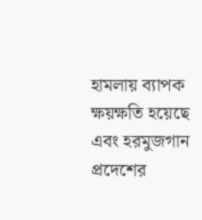হামলায় ব্যাপক ক্ষয়ক্ষতি হয়েছে এবং হরমুজগান প্রদেশের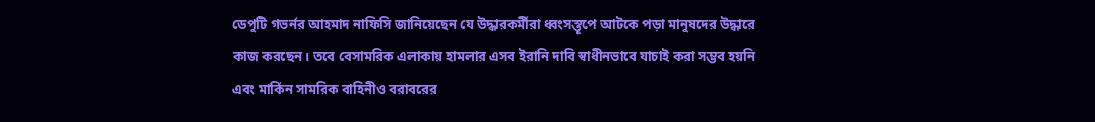ডেপুটি গভর্নর আহমাদ নাফিসি জানিয়েছেন যে উদ্ধারকর্মীরা ধ্বংসস্তূপে আটকে পড়া মানুষদের উদ্ধারে কাজ করছেন। তবে বেসামরিক এলাকায় হামলার এসব ইরানি দাবি স্বাধীনভাবে যাচাই করা সম্ভব হয়নি এবং মার্কিন সামরিক বাহিনীও বরাবরের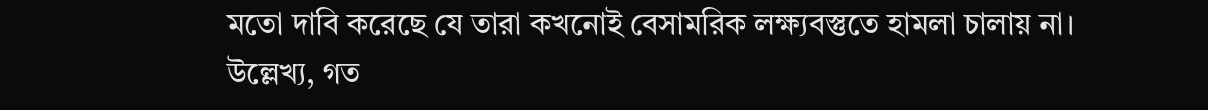মতো দাবি করেছে যে তারা কখনোই বেসামরিক লক্ষ্যবস্তুতে হামলা চালায় না।
উল্লেখ্য, গত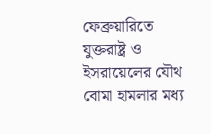ফেব্রুয়ারিতে যুক্তরাষ্ট্র ও ইসরায়েলের যৌথ বোমা হামলার মধ্য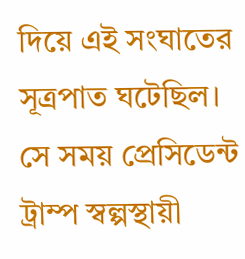দিয়ে এই সংঘাতের সূত্রপাত ঘটেছিল। সে সময় প্রেসিডেন্ট ট্রাম্প স্বল্পস্থায়ী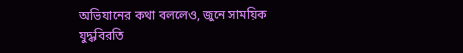অভিযানের কথা বললেও, জুনে সাময়িক যুদ্ধবিরতি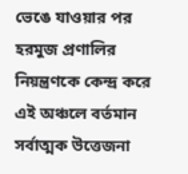ভেঙে যাওয়ার পর হরমুজ প্রণালির নিয়ন্ত্রণকে কেন্দ্র করে এই অঞ্চলে বর্তমান সর্বাত্মক উত্তেজনা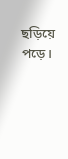ছড়িয়ে পড়ে।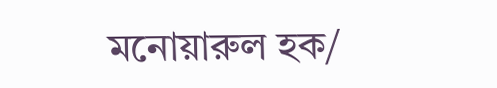মনোয়ারুল হক/